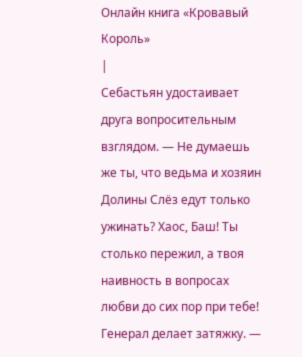Онлайн книга «Кровавый Король»
|
Себастьян удостаивает друга вопросительным взглядом. — Не думаешь же ты, что ведьма и хозяин Долины Слёз едут только ужинать? Хаос, Баш! Ты столько пережил, а твоя наивность в вопросах любви до сих пор при тебе! Генерал делает затяжку. —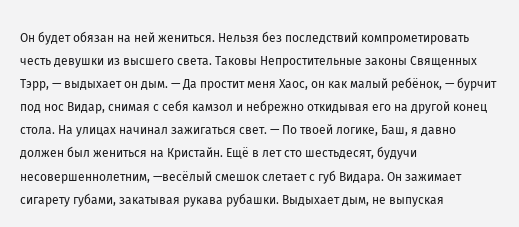Он будет обязан на ней жениться. Нельзя без последствий компрометировать честь девушки из высшего света. Таковы Непростительные законы Священных Тэрр, — выдыхает он дым. — Да простит меня Хаос, он как малый ребёнок, — бурчит под нос Видар, снимая с себя камзол и небрежно откидывая его на другой конец стола. На улицах начинал зажигаться свет. — По твоей логике, Баш, я давно должен был жениться на Кристайн. Ещё в лет сто шестьдесят, будучи несовершеннолетним, —весёлый смешок слетает с губ Видара. Он зажимает сигарету губами, закатывая рукава рубашки. Выдыхает дым, не выпуская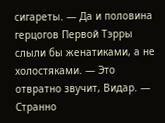сигареты. — Да и половина герцогов Первой Тэрры слыли бы женатиками, а не холостяками. — Это отвратно звучит, Видар. — Странно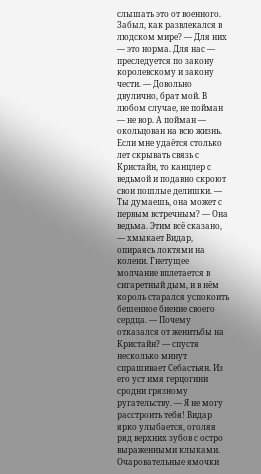слышать это от военного. Забыл, как развлекался в людском мире? — Для них — это норма. Для нас — преследуется по закону королевскому и закону чести. — Довольно двулично, брат мой. В любом случае, не пойман — не вор. А пойман — окольцован на всю жизнь. Если мне удаётся столько лет скрывать связь с Кристайн, то канцлер с ведьмой и подавно скроют свои пошлые делишки. — Ты думаешь, она может с первым встречным? — Она ведьма. Этим всё сказано, — хмыкает Видар, опираясь локтями на колени. Гнетущее молчание вплетается в сигаретный дым, и в нём король старался успокоить бешенное биение своего сердца. — Почему отказался от женитьбы на Кристайн? — спустя несколько минут спрашивает Себастьян. Из его уст имя герцогини сродни грязному ругательству. — Я не могу расстроить тебя! Видар ярко улыбается, оголяя ряд верхних зубов с остро выраженными клыками. Очаровательные ямочки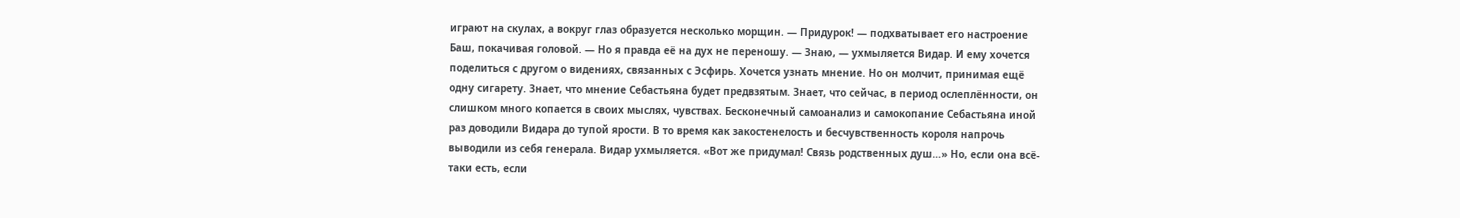играют на скулах, а вокруг глаз образуется несколько морщин. — Придурок! — подхватывает его настроение Баш, покачивая головой. — Но я правда её на дух не переношу. — Знаю, — ухмыляется Видар. И ему хочется поделиться с другом о видениях, связанных с Эсфирь. Хочется узнать мнение. Но он молчит, принимая ещё одну сигарету. Знает, что мнение Себастьяна будет предвзятым. Знает, что сейчас, в период ослеплённости, он слишком много копается в своих мыслях, чувствах. Бесконечный самоанализ и самокопание Себастьяна иной раз доводили Видара до тупой ярости. В то время как закостенелость и бесчувственность короля напрочь выводили из себя генерала. Видар ухмыляется. «Вот же придумал! Связь родственных душ…» Но, если она всё-таки есть, если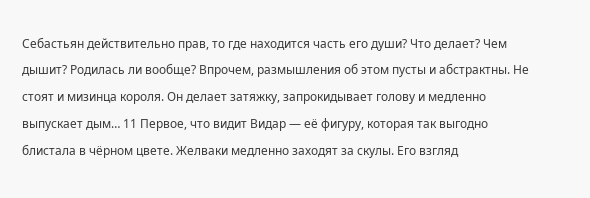Себастьян действительно прав, то где находится часть его души? Что делает? Чем дышит? Родилась ли вообще? Впрочем, размышления об этом пусты и абстрактны. Не стоят и мизинца короля. Он делает затяжку, запрокидывает голову и медленно выпускает дым… 11 Первое, что видит Видар — её фигуру, которая так выгодно блистала в чёрном цвете. Желваки медленно заходят за скулы. Его взгляд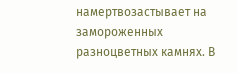намертвозастывает на замороженных разноцветных камнях. В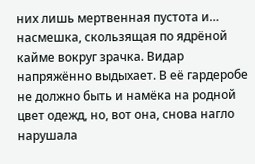них лишь мертвенная пустота и… насмешка, скользящая по ядрёной кайме вокруг зрачка. Видар напряжённо выдыхает. В её гардеробе не должно быть и намёка на родной цвет одежд, но, вот она, снова нагло нарушала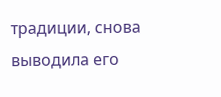традиции, снова выводила его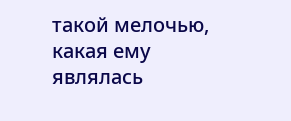такой мелочью, какая ему являлась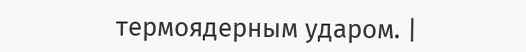термоядерным ударом. |